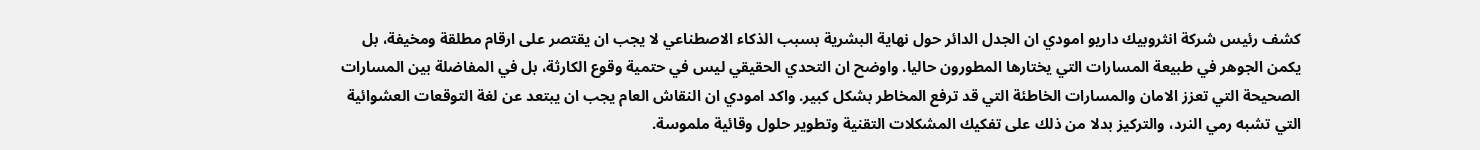كشف رئيس شركة انثروبيك داريو امودي ان الجدل الدائر حول نهاية البشرية بسبب الذكاء الاصطناعي لا يجب ان يقتصر على ارقام مطلقة ومخيفة، بل يكمن الجوهر في طبيعة المسارات التي يختارها المطورون حاليا. واوضح ان التحدي الحقيقي ليس في حتمية وقوع الكارثة، بل في المفاضلة بين المسارات الصحيحة التي تعزز الامان والمسارات الخاطئة التي قد ترفع المخاطر بشكل كبير. واكد امودي ان النقاش العام يجب ان يبتعد عن لغة التوقعات العشوائية التي تشبه رمي النرد، والتركيز بدلا من ذلك على تفكيك المشكلات التقنية وتطوير حلول وقائية ملموسة.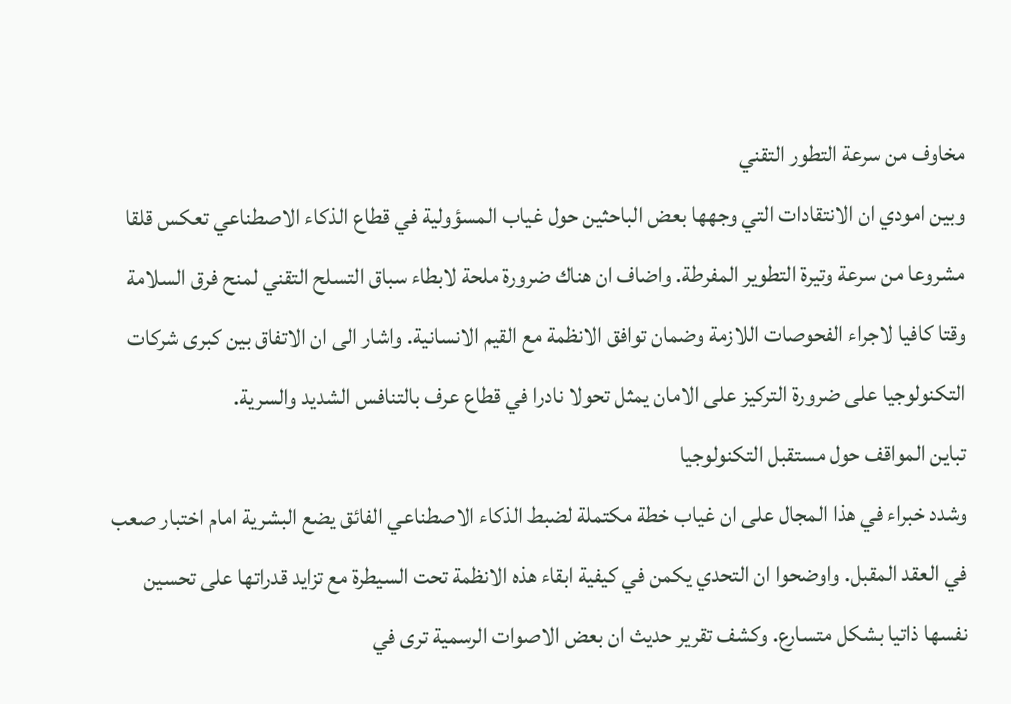مخاوف من سرعة التطور التقني
وبين امودي ان الانتقادات التي وجهها بعض الباحثين حول غياب المسؤولية في قطاع الذكاء الاصطناعي تعكس قلقا مشروعا من سرعة وتيرة التطوير المفرطة. واضاف ان هناك ضرورة ملحة لابطاء سباق التسلح التقني لمنح فرق السلامة وقتا كافيا لاجراء الفحوصات اللازمة وضمان توافق الانظمة مع القيم الانسانية. واشار الى ان الاتفاق بين كبرى شركات التكنولوجيا على ضرورة التركيز على الامان يمثل تحولا نادرا في قطاع عرف بالتنافس الشديد والسرية.
تباين المواقف حول مستقبل التكنولوجيا
وشدد خبراء في هذا المجال على ان غياب خطة مكتملة لضبط الذكاء الاصطناعي الفائق يضع البشرية امام اختبار صعب في العقد المقبل. واوضحوا ان التحدي يكمن في كيفية ابقاء هذه الانظمة تحت السيطرة مع تزايد قدراتها على تحسين نفسها ذاتيا بشكل متسارع. وكشف تقرير حديث ان بعض الاصوات الرسمية ترى في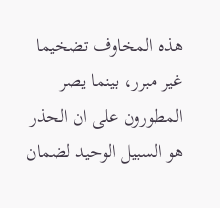هذه المخاوف تضخيما غير مبرر، بينما يصر المطورون على ان الحذر هو السبيل الوحيد لضمان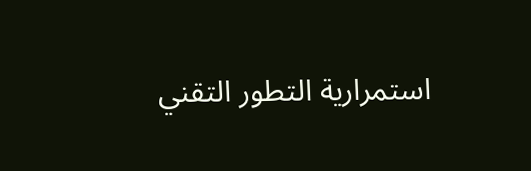استمرارية التطور التقني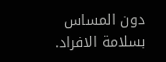دون المساس بسلامة الافراد.